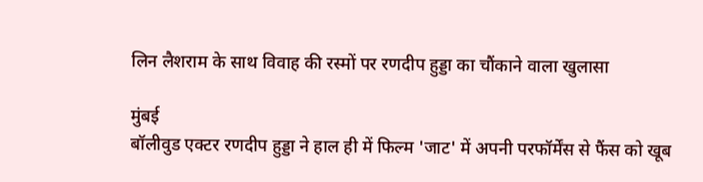लिन लैशराम के साथ विवाह की रस्मों पर रणदीप हुड्डा का चौंकाने वाला खुलासा

मुंबई
बॉलीवुड एक्टर रणदीप हुड्डा ने हाल ही में फिल्म 'जाट' में अपनी परफॉर्मेंस से फैंस को खूब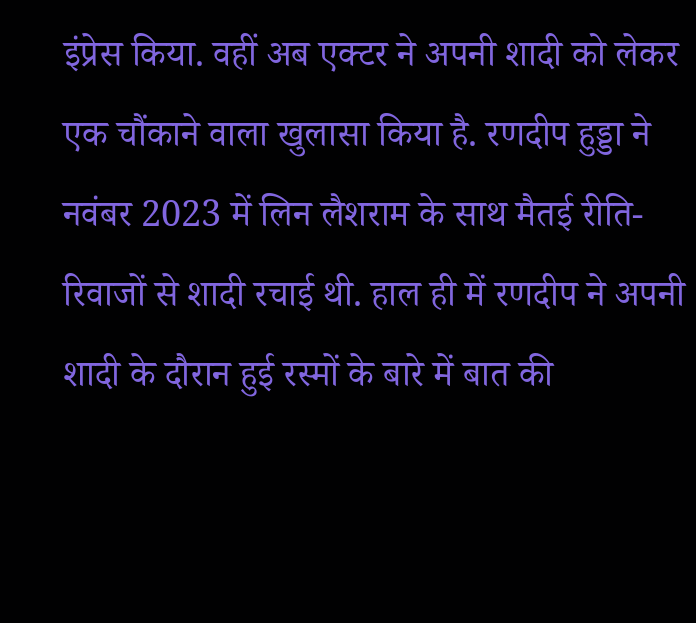इंप्रेस किया. वहीं अब एक्टर ने अपनी शादी को लेकर एक चौंकाने वाला खुलासा किया है. रणदीप हुड्डा ने नवंबर 2023 में लिन लैशराम के साथ मैतई रीति-रिवाजों से शादी रचाई थी. हाल ही में रणदीप ने अपनी शादी के दौरान हुई रस्मों के बारे में बात की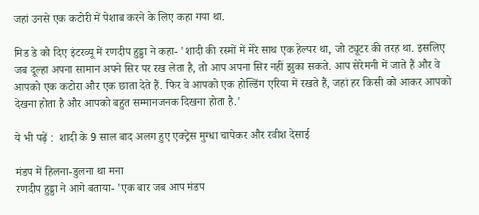जहां उनसे एक कटोरी में पेशाब करने के लिए कहा गया था.

मिड डे को दिए इंटरव्यू में रणदीप हुड्डा ने कहा- 'शादी की रस्मों में मेरे साथ एक हेल्पर था, जो ट्यूटर की तरह था. इसलिए जब दूल्हा अपना सामान अपने सिर पर रख लेता है, तो आप अपना सिर नहीं झुका सकते. आप सेरेमनी में जाते हैं और वे आपको एक कटोरा और एक छाता देते हैं. फिर वे आपको एक होल्डिंग एरिया में रखते हैं, जहां हर किसी को आकर आपको देखना होता है और आपको बहुत सम्मानजनक दिखना होता है.'

ये भी पढ़ें :  शादी के 9 साल बाद अलग हुए एक्ट्रेस मुग्धा चापेकर और रवीश देसाई

मंडप में हिलना-डुलना था मना
रणदीप हुड्डा ने आगे बताया- 'एक बार जब आप मंडप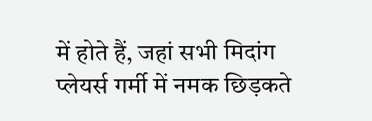में होते हैं, जहां सभी मिदांग प्लेयर्स गर्मी में नमक छिड़कते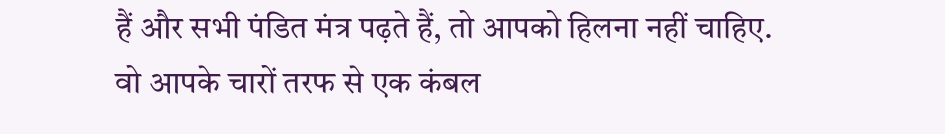हैं और सभी पंडित मंत्र पढ़ते हैं, तो आपको हिलना नहीं चाहिए. वो आपके चारों तरफ से एक कंबल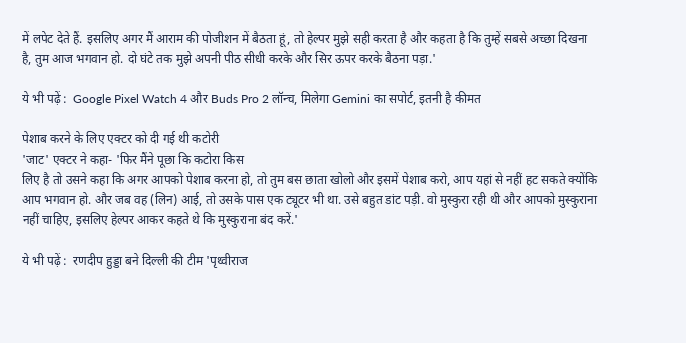में लपेट देते हैं. इसलिए अगर मैं आराम की पोजीशन में बैठता हूं, तो हेल्पर मुझे सही करता है और कहता है कि तुम्हें सबसे अच्छा दिखना है, तुम आज भगवान हो. दो घंटे तक मुझे अपनी पीठ सीधी करके और सिर ऊपर करके बैठना पड़ा.'

ये भी पढ़ें :  Google Pixel Watch 4 और Buds Pro 2 लॉन्च, मिलेगा Gemini का सपोर्ट, इतनी है कीमत

पेशाब करने के लिए एक्टर को दी गई थी कटोरी
'जाट' एक्टर ने कहा- 'फिर मैंने पूछा कि कटोरा किस
लिए है तो उसने कहा कि अगर आपको पेशाब करना हो, तो तुम बस छाता खोलो और इसमें पेशाब करो, आप यहां से नहीं हट सकते क्योंकि आप भगवान हो. और जब वह (लिन) आई, तो उसके पास एक ट्यूटर भी था. उसे बहुत डांट पड़ी. वो मुस्कुरा रही थी और आपको मुस्कुराना नहीं चाहिए, इसलिए हेल्पर आकर कहते थे कि मुस्कुराना बंद करें.'

ये भी पढ़ें :  रणदीप हुड्डा बने दिल्ली की टीम 'पृथ्वीराज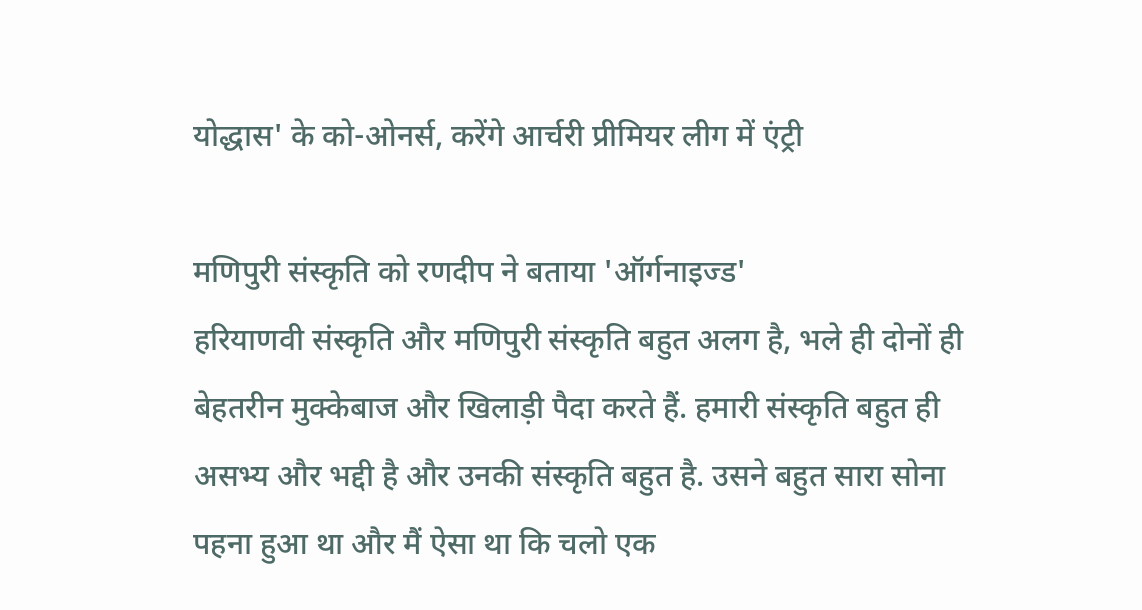योद्धास' के को-ओनर्स, करेंगे आर्चरी प्रीमियर लीग में एंट्री

मणिपुरी संस्कृति को रणदीप ने बताया 'ऑर्गनाइज्ड'
हरियाणवी संस्कृति और मणिपुरी संस्कृति बहुत अलग है, भले ही दोनों ही बेहतरीन मुक्केबाज और खिलाड़ी पैदा करते हैं. हमारी संस्कृति बहुत ही असभ्य और भद्दी है और उनकी संस्कृति बहुत है. उसने बहुत सारा सोना पहना हुआ था और मैं ऐसा था कि चलो एक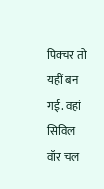पिक्चर तो यहीं बन गई. वहां सिविल वॉर चल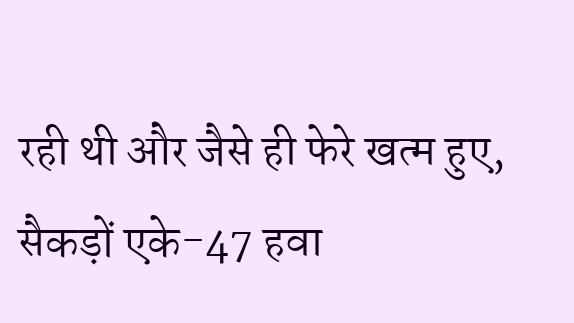रही थी और जैसे ही फेरे खत्म हुए, सैकड़ों एके-47 हवा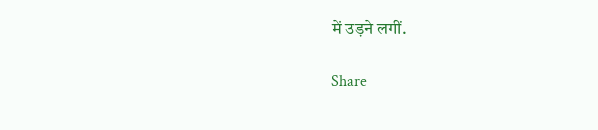में उड़ने लगीं.

Share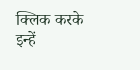क्लिक करके इन्हें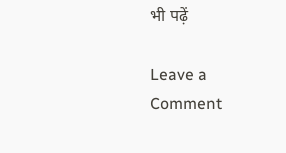भी पढ़ें

Leave a Comment